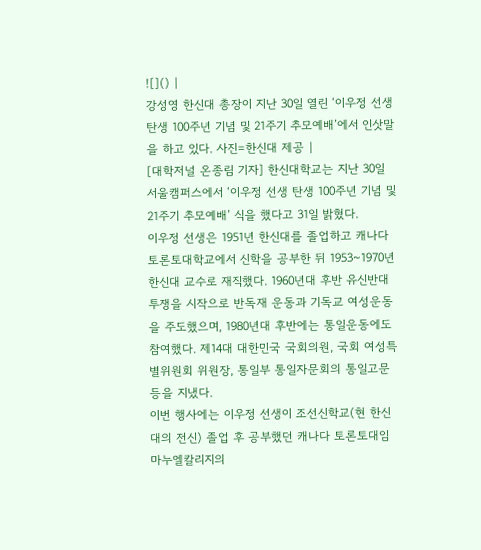![]() |
강성영 한신대 총장이 지난 30일 열린 ‘이우정 선생 탄생 100주년 기념 및 21주기 추모예배’에서 인삿말을 하고 있다. 사진=한신대 제공 |
[대학저널 온종림 기자] 한신대학교는 지난 30일 서울캠퍼스에서 ‘이우정 선생 탄생 100주년 기념 및 21주기 추모예배’ 식을 했다고 31일 밝혔다.
이우정 선생은 1951년 한신대를 졸업하고 캐나다 토론토대학교에서 신학을 공부한 뒤 1953~1970년 한신대 교수로 재직했다. 1960년대 후반 유신반대 투쟁을 시작으로 반독재 운동과 기독교 여성운동을 주도했으며, 1980년대 후반에는 통일운동에도 참여했다. 제14대 대한민국 국회의원, 국회 여성특별위원회 위원장, 통일부 통일자문회의 통일고문 등을 지냈다.
이번 행사에는 이우정 선생이 조선신학교(현 한신대의 전신) 졸업 후 공부했던 캐나다 토론토대임마누엘칼리지의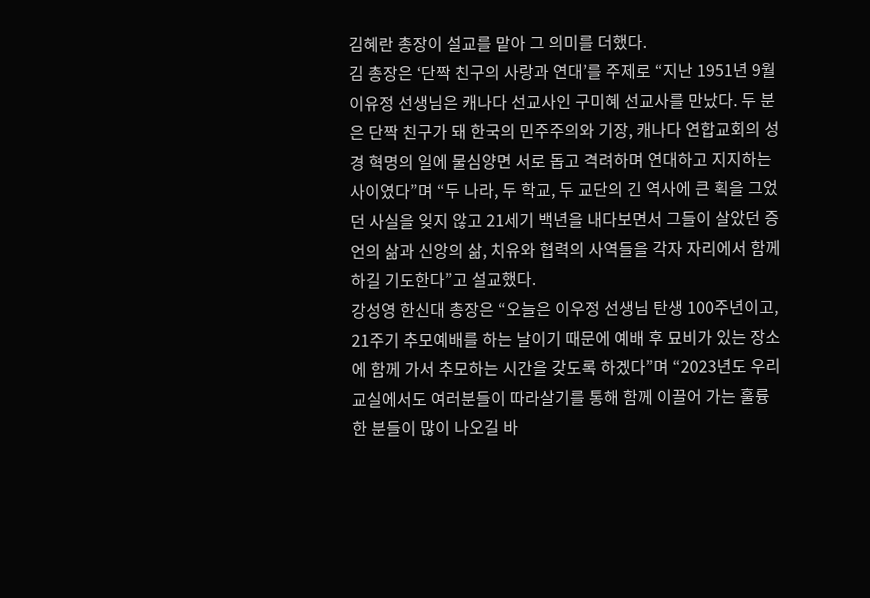김혜란 총장이 설교를 맡아 그 의미를 더했다.
김 총장은 ‘단짝 친구의 사랑과 연대’를 주제로 “지난 1951년 9월 이유정 선생님은 캐나다 선교사인 구미혜 선교사를 만났다. 두 분은 단짝 친구가 돼 한국의 민주주의와 기장, 캐나다 연합교회의 성경 혁명의 일에 물심양면 서로 돕고 격려하며 연대하고 지지하는 사이였다”며 “두 나라, 두 학교, 두 교단의 긴 역사에 큰 획을 그었던 사실을 잊지 않고 21세기 백년을 내다보면서 그들이 살았던 증언의 삶과 신앙의 삶, 치유와 협력의 사역들을 각자 자리에서 함께하길 기도한다”고 설교했다.
강성영 한신대 총장은 “오늘은 이우정 선생님 탄생 100주년이고, 21주기 추모예배를 하는 날이기 때문에 예배 후 묘비가 있는 장소에 함께 가서 추모하는 시간을 갖도록 하겠다”며 “2023년도 우리 교실에서도 여러분들이 따라살기를 통해 함께 이끌어 가는 훌륭한 분들이 많이 나오길 바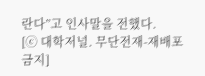란다”고 인사말을 전했다.
[ⓒ 대학저널. 무단전재-재배포 금지]